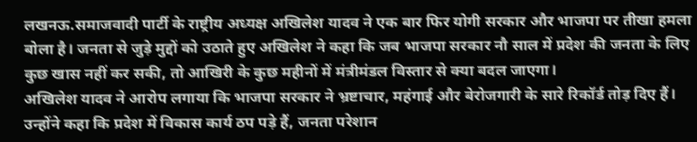लखनऊ.समाजवादी पार्टी के राष्ट्रीय अध्यक्ष अखिलेश यादव ने एक बार फिर योगी सरकार और भाजपा पर तीखा हमला बोला है। जनता से जुड़े मुद्दों को उठाते हुए अखिलेश ने कहा कि जब भाजपा सरकार नौ साल में प्रदेश की जनता के लिए कुछ खास नहीं कर सकी, तो आखिरी के कुछ महीनों में मंत्रीमंडल विस्तार से क्या बदल जाएगा।
अखिलेश यादव ने आरोप लगाया कि भाजपा सरकार ने भ्रष्टाचार, महंगाई और बेरोजगारी के सारे रिकॉर्ड तोड़ दिए हैं। उन्होंने कहा कि प्रदेश में विकास कार्य ठप पड़े हैं, जनता परेशान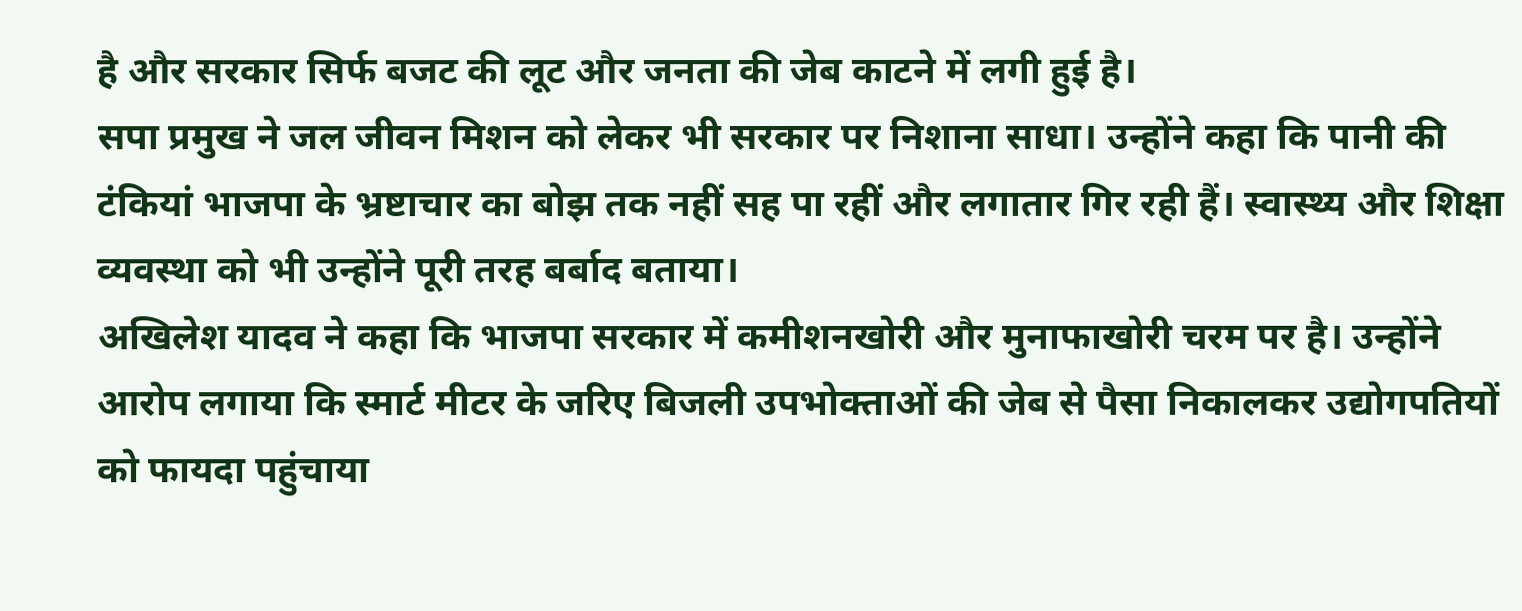है और सरकार सिर्फ बजट की लूट और जनता की जेब काटने में लगी हुई है।
सपा प्रमुख ने जल जीवन मिशन को लेकर भी सरकार पर निशाना साधा। उन्होंने कहा कि पानी की टंकियां भाजपा के भ्रष्टाचार का बोझ तक नहीं सह पा रहीं और लगातार गिर रही हैं। स्वास्थ्य और शिक्षा व्यवस्था को भी उन्होंने पूरी तरह बर्बाद बताया।
अखिलेश यादव ने कहा कि भाजपा सरकार में कमीशनखोरी और मुनाफाखोरी चरम पर है। उन्होंने आरोप लगाया कि स्मार्ट मीटर के जरिए बिजली उपभोक्ताओं की जेब से पैसा निकालकर उद्योगपतियों को फायदा पहुंचाया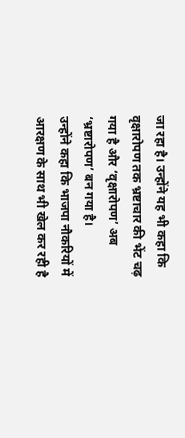जा रहा है। उन्होंने यह भी कहा कि वृक्षारोपण तक भ्रष्टाचार की भेंट चढ़ गया है और ‘वृक्षारोपण’ अब ‘भ्रष्टारोपण’ बन गया है।
उन्होंने कहा कि भाजपा नौकरियों में आरक्षण के साथ भी खेल कर रही है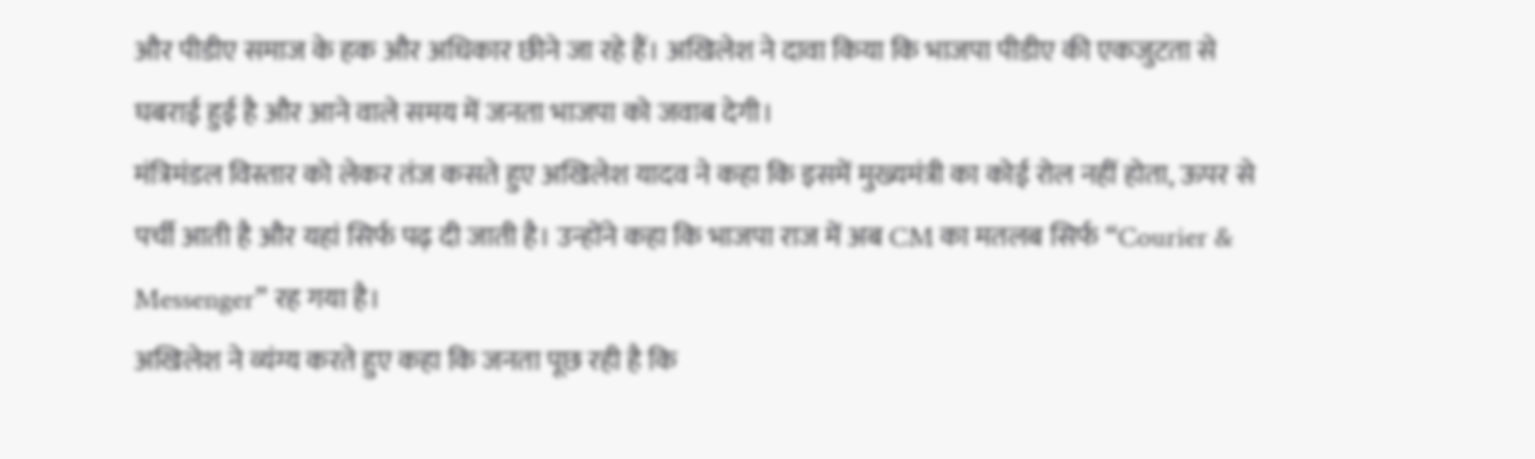और पीडीए समाज के हक और अधिकार छीने जा रहे हैं। अखिलेश ने दावा किया कि भाजपा पीडीए की एकजुटता से घबराई हुई है और आने वाले समय में जनता भाजपा को जवाब देगी।
मंत्रिमंडल विस्तार को लेकर तंज कसते हुए अखिलेश यादव ने कहा कि इसमें मुख्यमंत्री का कोई रोल नहीं होता, ऊपर से पर्ची आती है और यहां सिर्फ पढ़ दी जाती है। उन्होंने कहा कि भाजपा राज में अब CM का मतलब सिर्फ “Courier & Messenger” रह गया है।
अखिलेश ने व्यंग्य करते हुए कहा कि जनता पूछ रही है कि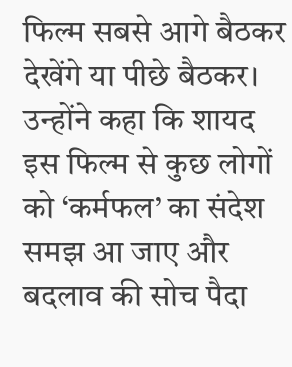फिल्म सबसे आगे बैठकर देखेंगे या पीछे बैठकर। उन्होंने कहा कि शायद इस फिल्म से कुछ लोगों को ‘कर्मफल’ का संदेश समझ आ जाए और बदलाव की सोच पैदा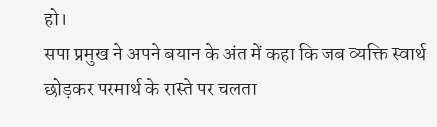हो।
सपा प्रमुख ने अपने बयान के अंत में कहा कि जब व्यक्ति स्वार्थ छोड़कर परमार्थ के रास्ते पर चलता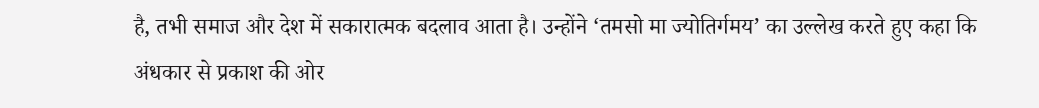है, तभी समाज और देश में सकारात्मक बदलाव आता है। उन्होंने ‘तमसो मा ज्योतिर्गमय’ का उल्लेख करते हुए कहा कि अंधकार से प्रकाश की ओर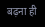बढ़ना ही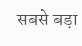सबसे बड़ा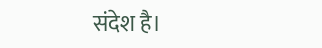संदेश है।